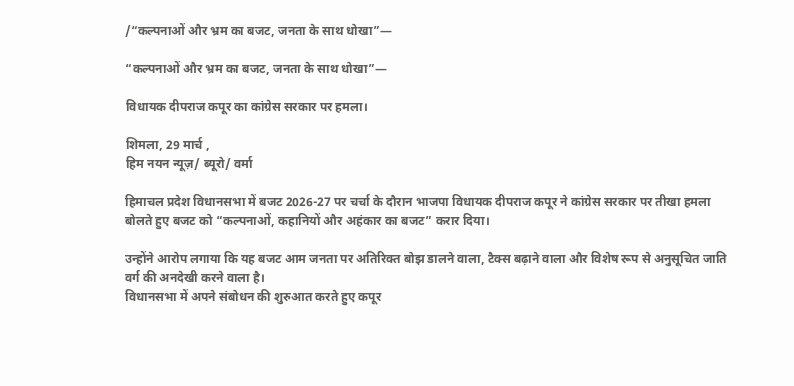/“कल्पनाओं और भ्रम का बजट, जनता के साथ धोखा”—

“कल्पनाओं और भ्रम का बजट, जनता के साथ धोखा”—

विधायक दीपराज कपूर का कांग्रेस सरकार पर हमला।

शिमला, 29 मार्च ,
हिम नयन न्यूज़/ ब्यूरो/ वर्मा

हिमाचल प्रदेश विधानसभा में बजट 2026-27 पर चर्चा के दौरान भाजपा विधायक दीपराज कपूर ने कांग्रेस सरकार पर तीखा हमला बोलते हुए बजट को “कल्पनाओं, कहानियों और अहंकार का बजट” करार दिया।

उन्होंने आरोप लगाया कि यह बजट आम जनता पर अतिरिक्त बोझ डालने वाला, टैक्स बढ़ाने वाला और विशेष रूप से अनुसूचित जाति वर्ग की अनदेखी करने वाला है।
विधानसभा में अपने संबोधन की शुरुआत करते हुए कपूर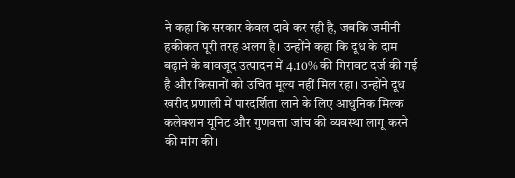ने कहा कि सरकार केवल दावे कर रही है, जबकि जमीनी हकीकत पूरी तरह अलग है। उन्होंने कहा कि दूध के दाम बढ़ाने के बावजूद उत्पादन में 4.10% की गिरावट दर्ज की गई है और किसानों को उचित मूल्य नहीं मिल रहा। उन्होंने दूध खरीद प्रणाली में पारदर्शिता लाने के लिए आधुनिक मिल्क कलेक्शन यूनिट और गुणवत्ता जांच की व्यवस्था लागू करने की मांग की।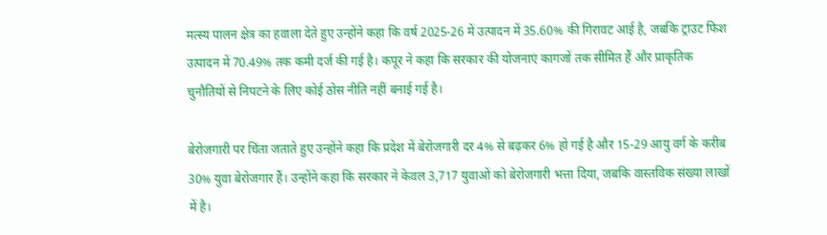मत्स्य पालन क्षेत्र का हवाला देते हुए उन्होंने कहा कि वर्ष 2025-26 में उत्पादन में 35.60% की गिरावट आई है, जबकि ट्राउट फिश उत्पादन में 70.49% तक कमी दर्ज की गई है। कपूर ने कहा कि सरकार की योजनाएं कागजों तक सीमित हैं और प्राकृतिक चुनौतियों से निपटने के लिए कोई ठोस नीति नहीं बनाई गई है।

बेरोजगारी पर चिंता जताते हुए उन्होंने कहा कि प्रदेश में बेरोजगारी दर 4% से बढ़कर 6% हो गई है और 15-29 आयु वर्ग के करीब 30% युवा बेरोजगार हैं। उन्होंने कहा कि सरकार ने केवल 3,717 युवाओं को बेरोजगारी भत्ता दिया, जबकि वास्तविक संख्या लाखों में है।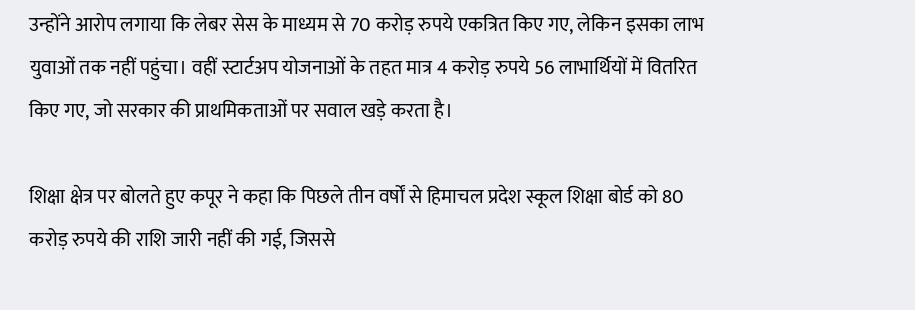उन्होंने आरोप लगाया कि लेबर सेस के माध्यम से 70 करोड़ रुपये एकत्रित किए गए, लेकिन इसका लाभ युवाओं तक नहीं पहुंचा। वहीं स्टार्टअप योजनाओं के तहत मात्र 4 करोड़ रुपये 56 लाभार्थियों में वितरित किए गए, जो सरकार की प्राथमिकताओं पर सवाल खड़े करता है।

शिक्षा क्षेत्र पर बोलते हुए कपूर ने कहा कि पिछले तीन वर्षों से हिमाचल प्रदेश स्कूल शिक्षा बोर्ड को 80 करोड़ रुपये की राशि जारी नहीं की गई, जिससे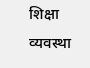शिक्षा व्यवस्था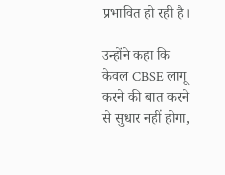प्रभावित हो रही है।

उन्होंने कहा कि केवल CBSE लागू करने की बात करने से सुधार नहीं होगा,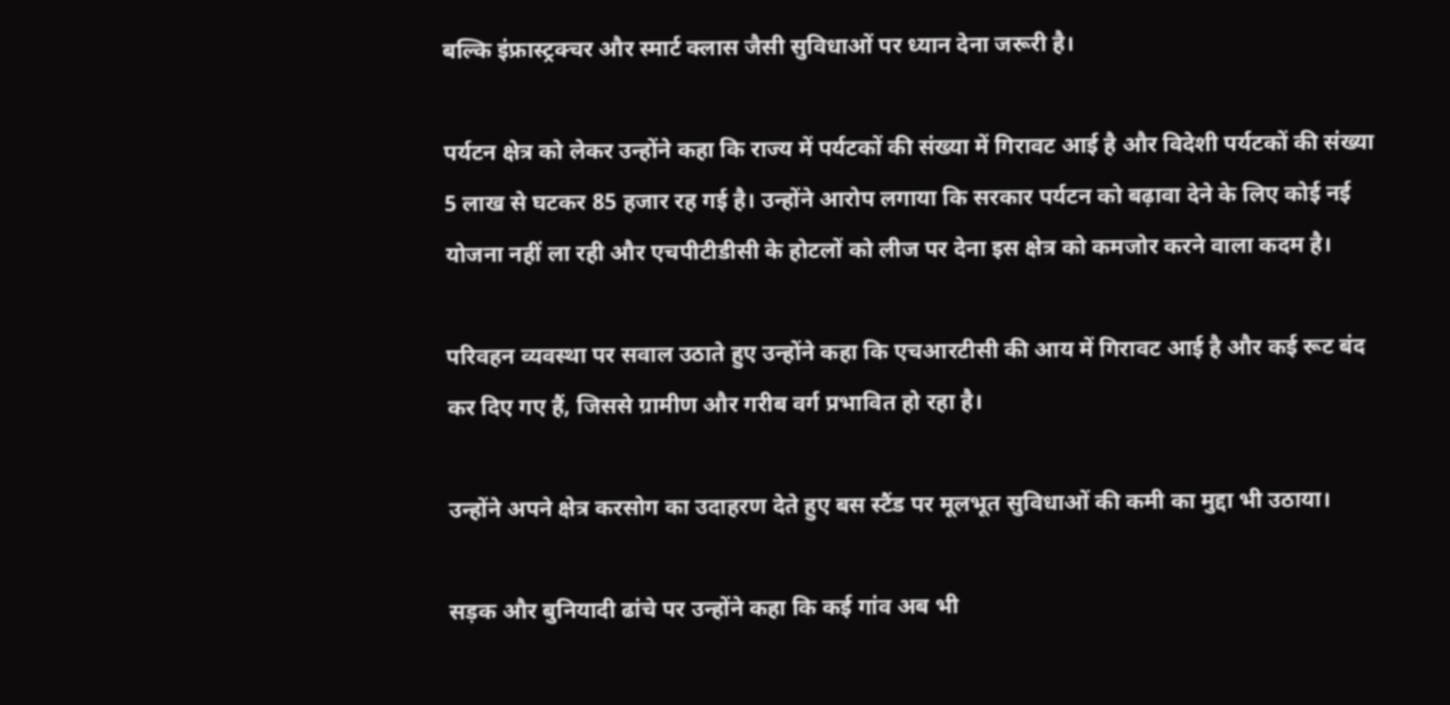बल्कि इंफ्रास्ट्रक्चर और स्मार्ट क्लास जैसी सुविधाओं पर ध्यान देना जरूरी है।

पर्यटन क्षेत्र को लेकर उन्होंने कहा कि राज्य में पर्यटकों की संख्या में गिरावट आई है और विदेशी पर्यटकों की संख्या 5 लाख से घटकर 85 हजार रह गई है। उन्होंने आरोप लगाया कि सरकार पर्यटन को बढ़ावा देने के लिए कोई नई योजना नहीं ला रही और एचपीटीडीसी के होटलों को लीज पर देना इस क्षेत्र को कमजोर करने वाला कदम है।

परिवहन व्यवस्था पर सवाल उठाते हुए उन्होंने कहा कि एचआरटीसी की आय में गिरावट आई है और कई रूट बंद कर दिए गए हैं, जिससे ग्रामीण और गरीब वर्ग प्रभावित हो रहा है।

उन्होंने अपने क्षेत्र करसोग का उदाहरण देते हुए बस स्टैंड पर मूलभूत सुविधाओं की कमी का मुद्दा भी उठाया।

सड़क और बुनियादी ढांचे पर उन्होंने कहा कि कई गांव अब भी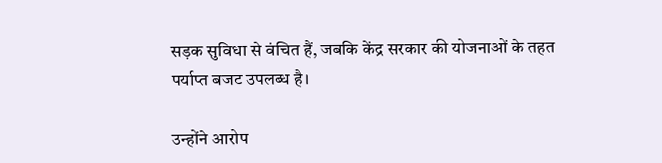सड़क सुविधा से वंचित हैं, जबकि केंद्र सरकार की योजनाओं के तहत पर्याप्त बजट उपलब्ध है।

उन्होंने आरोप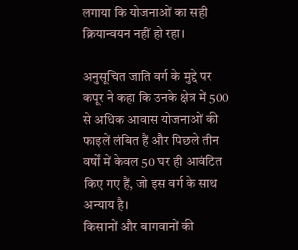लगाया कि योजनाओं का सही क्रियान्वयन नहीं हो रहा।

अनुसूचित जाति वर्ग के मुद्दे पर कपूर ने कहा कि उनके क्षेत्र में 500 से अधिक आवास योजनाओं की फाइलें लंबित हैं और पिछले तीन वर्षों में केवल 50 घर ही आवंटित किए गए हैं, जो इस वर्ग के साथ अन्याय है।
किसानों और बागवानों की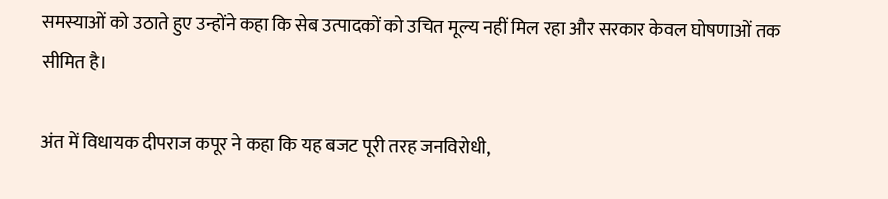समस्याओं को उठाते हुए उन्होंने कहा कि सेब उत्पादकों को उचित मूल्य नहीं मिल रहा और सरकार केवल घोषणाओं तक सीमित है।

अंत में विधायक दीपराज कपूर ने कहा कि यह बजट पूरी तरह जनविरोधी,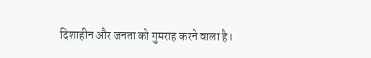दिशाहीन और जनता को गुमराह करने वाला है।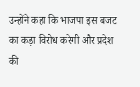उन्होंने कहा कि भाजपा इस बजट का कड़ा विरोध करेगी और प्रदेश की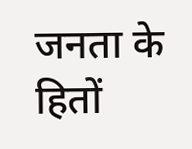जनता के हितों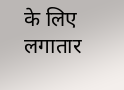के लिए लगातार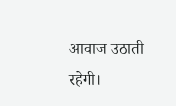आवाज उठाती रहेगी।